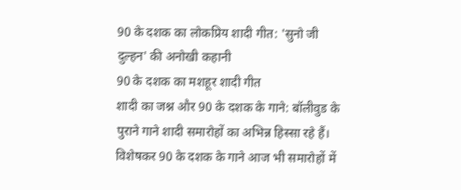90 के दशक का लोकप्रिय शादी गीत: 'सुनो जी दुल्हन' की अनोखी कहानी
90 के दशक का मशहूर शादी गीत
शादी का जश्न और 90 के दशक के गाने: बॉलीवुड के पुराने गाने शादी समारोहों का अभिन्न हिस्सा रहे हैं। विशेषकर 90 के दशक के गाने आज भी समारोहों में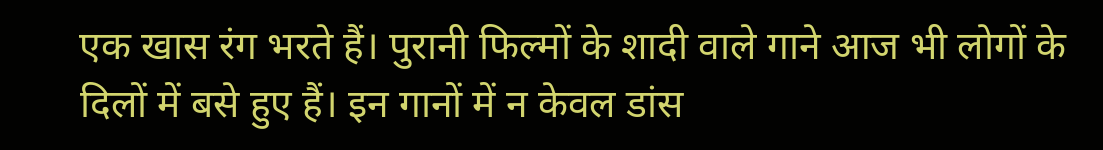एक खास रंग भरते हैं। पुरानी फिल्मों के शादी वाले गाने आज भी लोगों के दिलों में बसे हुए हैं। इन गानों में न केवल डांस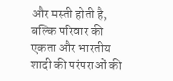और मस्ती होती है, बल्कि परिवार की एकता और भारतीय शादी की परंपराओं की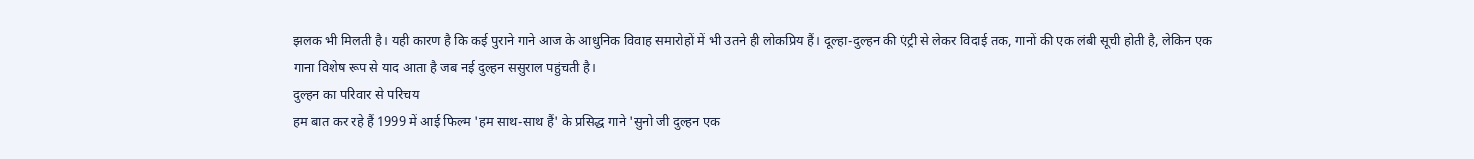झलक भी मिलती है। यही कारण है कि कई पुराने गाने आज के आधुनिक विवाह समारोहों में भी उतने ही लोकप्रिय हैं। दूल्हा-दुल्हन की एंट्री से लेकर विदाई तक, गानों की एक लंबी सूची होती है, लेकिन एक गाना विशेष रूप से याद आता है जब नई दुल्हन ससुराल पहुंचती है।
दुल्हन का परिवार से परिचय
हम बात कर रहे हैं 1999 में आई फिल्म 'हम साथ-साथ हैं' के प्रसिद्ध गाने 'सुनो जी दुल्हन एक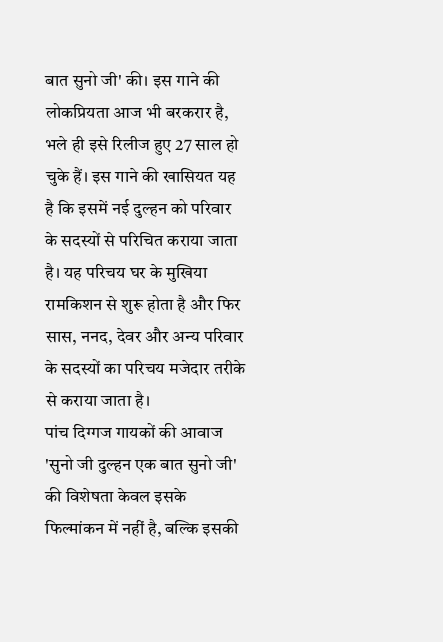बात सुनो जी' की। इस गाने की लोकप्रियता आज भी बरकरार है, भले ही इसे रिलीज हुए 27 साल हो चुके हैं। इस गाने की खासियत यह है कि इसमें नई दुल्हन को परिवार के सदस्यों से परिचित कराया जाता है। यह परिचय घर के मुखिया रामकिशन से शुरू होता है और फिर सास, ननद, देवर और अन्य परिवार के सदस्यों का परिचय मजेदार तरीके से कराया जाता है।
पांच दिग्गज गायकों की आवाज
'सुनो जी दुल्हन एक बात सुनो जी' की विशेषता केवल इसके फिल्मांकन में नहीं है, बल्कि इसकी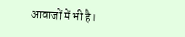आवाजों में भी है।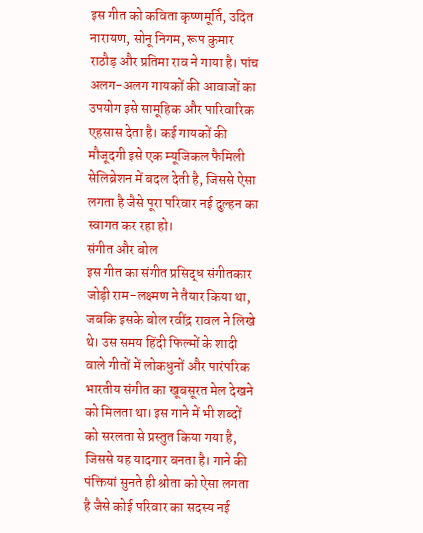इस गीत को कविता कृष्णमूर्ति, उदित नारायण, सोनू निगम, रूप कुमार राठौड़ और प्रतिमा राव ने गाया है। पांच अलग-अलग गायकों की आवाजों का उपयोग इसे सामूहिक और पारिवारिक एहसास देता है। कई गायकों की मौजूदगी इसे एक म्यूजिकल फैमिली सेलिब्रेशन में बदल देती है, जिससे ऐसा लगता है जैसे पूरा परिवार नई दुल्हन का स्वागत कर रहा हो।
संगीत और बोल
इस गीत का संगीत प्रसिद्ध संगीतकार जोड़ी राम-लक्ष्मण ने तैयार किया था, जबकि इसके बोल रवींद्र रावल ने लिखे थे। उस समय हिंदी फिल्मों के शादी वाले गीतों में लोकधुनों और पारंपरिक भारतीय संगीत का खूबसूरत मेल देखने को मिलता था। इस गाने में भी शब्दों को सरलता से प्रस्तुत किया गया है, जिससे यह यादगार बनता है। गाने की पंक्तियां सुनते ही श्रोता को ऐसा लगता है जैसे कोई परिवार का सदस्य नई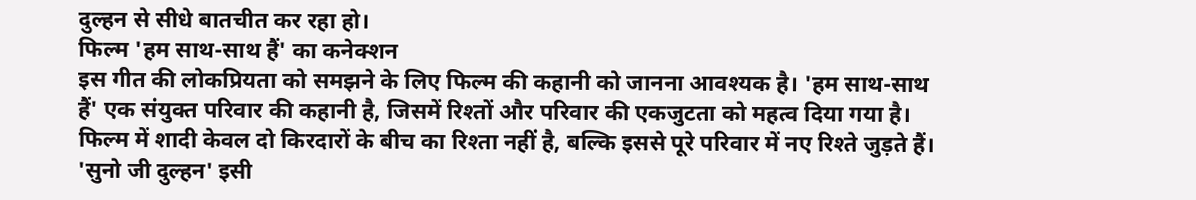दुल्हन से सीधे बातचीत कर रहा हो।
फिल्म 'हम साथ-साथ हैं' का कनेक्शन
इस गीत की लोकप्रियता को समझने के लिए फिल्म की कहानी को जानना आवश्यक है। 'हम साथ-साथ हैं' एक संयुक्त परिवार की कहानी है, जिसमें रिश्तों और परिवार की एकजुटता को महत्व दिया गया है। फिल्म में शादी केवल दो किरदारों के बीच का रिश्ता नहीं है, बल्कि इससे पूरे परिवार में नए रिश्ते जुड़ते हैं। 'सुनो जी दुल्हन' इसी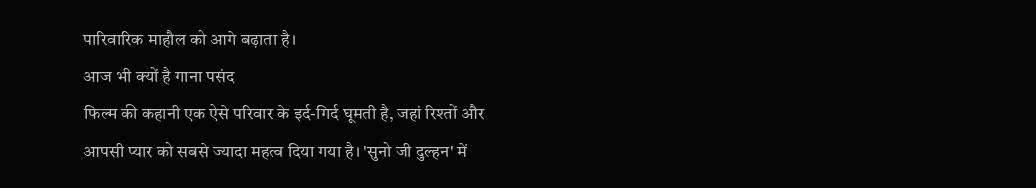पारिवारिक माहौल को आगे बढ़ाता है।
आज भी क्यों है गाना पसंद
फिल्म की कहानी एक ऐसे परिवार के इर्द-गिर्द घूमती है, जहां रिश्तों और आपसी प्यार को सबसे ज्यादा महत्व दिया गया है। 'सुनो जी दुल्हन' में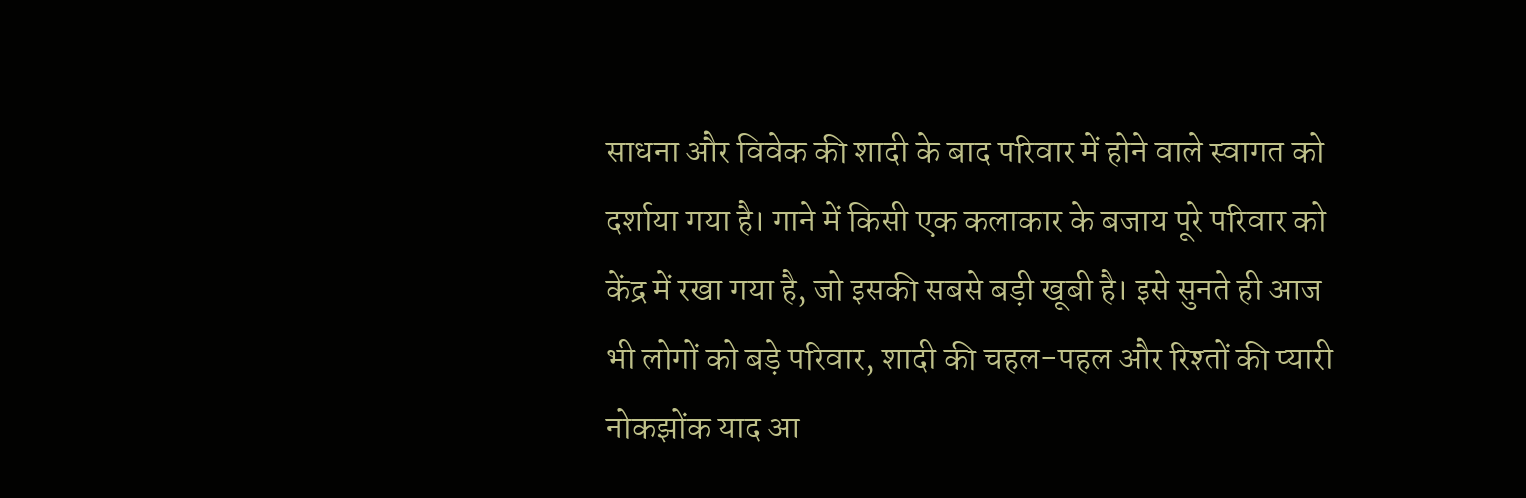साधना और विवेक की शादी के बाद परिवार में होने वाले स्वागत को दर्शाया गया है। गाने में किसी एक कलाकार के बजाय पूरे परिवार को केंद्र में रखा गया है, जो इसकी सबसे बड़ी खूबी है। इसे सुनते ही आज भी लोगों को बड़े परिवार, शादी की चहल-पहल और रिश्तों की प्यारी नोकझोंक याद आ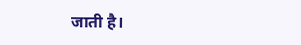जाती है।